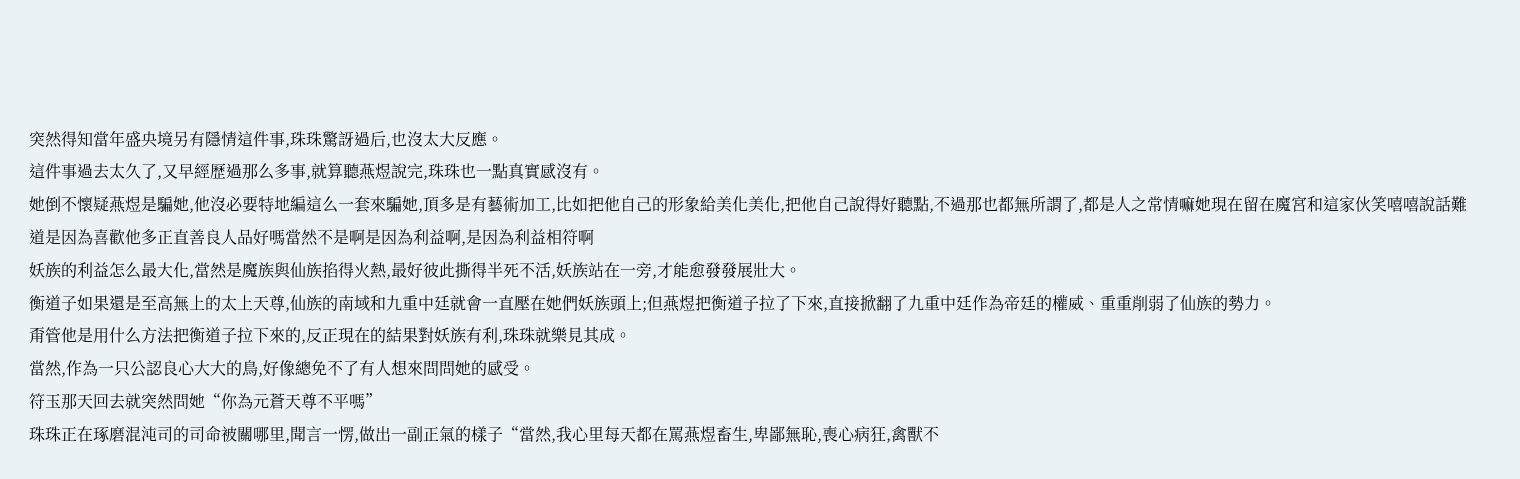突然得知當年盛央境另有隱情這件事,珠珠驚訝過后,也沒太大反應。
這件事過去太久了,又早經歷過那么多事,就算聽燕煜說完,珠珠也一點真實感沒有。
她倒不懷疑燕煜是騙她,他沒必要特地編這么一套來騙她,頂多是有藝術加工,比如把他自己的形象給美化美化,把他自己說得好聽點,不過那也都無所謂了,都是人之常情嘛她現在留在魔宮和這家伙笑嘻嘻說話難道是因為喜歡他多正直善良人品好嗎當然不是啊是因為利益啊,是因為利益相符啊
妖族的利益怎么最大化,當然是魔族與仙族掐得火熱,最好彼此撕得半死不活,妖族站在一旁,才能愈發發展壯大。
衡道子如果還是至高無上的太上天尊,仙族的南域和九重中廷就會一直壓在她們妖族頭上;但燕煜把衡道子拉了下來,直接掀翻了九重中廷作為帝廷的權威、重重削弱了仙族的勢力。
甭管他是用什么方法把衡道子拉下來的,反正現在的結果對妖族有利,珠珠就樂見其成。
當然,作為一只公認良心大大的鳥,好像總免不了有人想來問問她的感受。
符玉那天回去就突然問她“你為元蒼天尊不平嗎”
珠珠正在琢磨混沌司的司命被關哪里,聞言一愣,做出一副正氣的樣子“當然,我心里每天都在罵燕煜畜生,卑鄙無恥,喪心病狂,禽獸不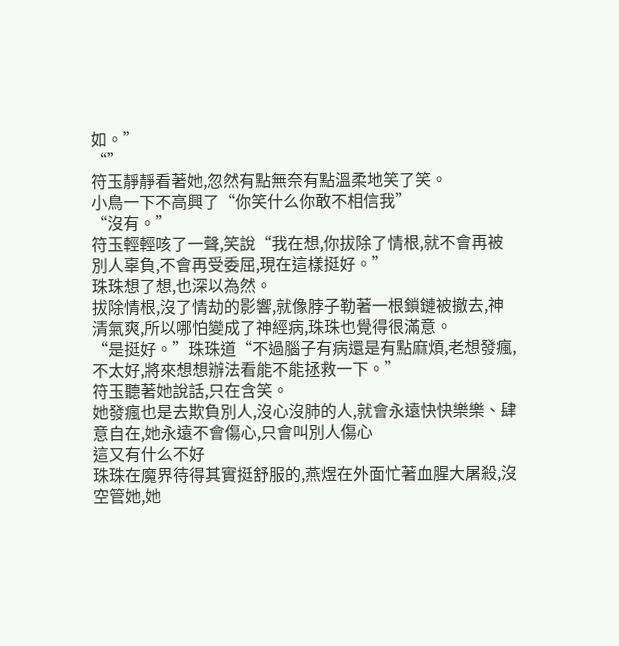如。”
“”
符玉靜靜看著她,忽然有點無奈有點溫柔地笑了笑。
小鳥一下不高興了“你笑什么你敢不相信我”
“沒有。”
符玉輕輕咳了一聲,笑說“我在想,你拔除了情根,就不會再被別人辜負,不會再受委屈,現在這樣挺好。”
珠珠想了想,也深以為然。
拔除情根,沒了情劫的影響,就像脖子勒著一根鎖鏈被撤去,神清氣爽,所以哪怕變成了神經病,珠珠也覺得很滿意。
“是挺好。”珠珠道“不過腦子有病還是有點麻煩,老想發瘋,不太好,將來想想辦法看能不能拯救一下。”
符玉聽著她說話,只在含笑。
她發瘋也是去欺負別人,沒心沒肺的人,就會永遠快快樂樂、肆意自在,她永遠不會傷心,只會叫別人傷心
這又有什么不好
珠珠在魔界待得其實挺舒服的,燕煜在外面忙著血腥大屠殺,沒空管她,她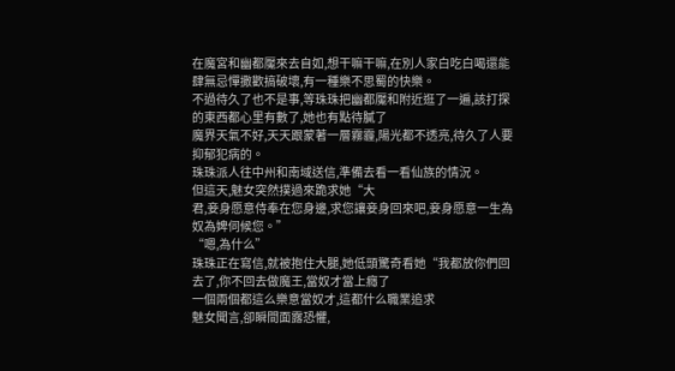在魔宮和幽都魘來去自如,想干嘛干嘛,在別人家白吃白喝還能肆無忌憚撒歡搞破壞,有一種樂不思蜀的快樂。
不過待久了也不是事,等珠珠把幽都魘和附近逛了一遍,該打探的東西都心里有數了,她也有點待膩了
魔界天氣不好,天天跟蒙著一層霧霾,陽光都不透亮,待久了人要抑郁犯病的。
珠珠派人往中州和南域送信,準備去看一看仙族的情況。
但這天,魅女突然撲過來跪求她“大
君,妾身愿意侍奉在您身邊,求您讓妾身回來吧,妾身愿意一生為奴為婢伺候您。”
“嗯,為什么”
珠珠正在寫信,就被抱住大腿,她低頭驚奇看她“我都放你們回去了,你不回去做魔王,當奴才當上癮了
一個兩個都這么樂意當奴才,這都什么職業追求
魅女聞言,卻瞬間面露恐懼,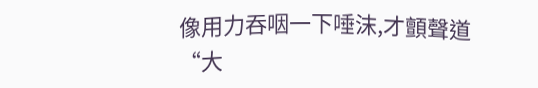像用力吞咽一下唾沫,才顫聲道“大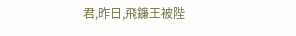君,昨日,飛鐮王被陛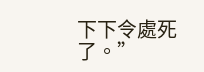下下令處死了。”